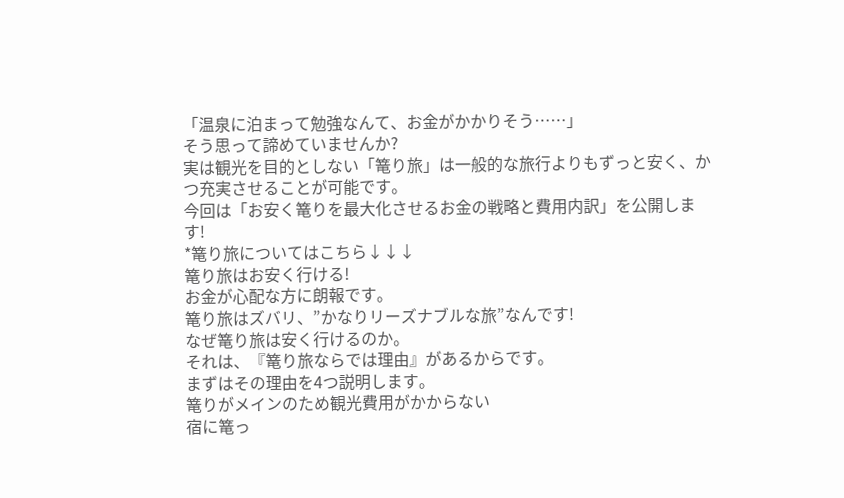「温泉に泊まって勉強なんて、お金がかかりそう……」
そう思って諦めていませんか?
実は観光を目的としない「篭り旅」は一般的な旅行よりもずっと安く、かつ充実させることが可能です。
今回は「お安く篭りを最大化させるお金の戦略と費用内訳」を公開します!
*篭り旅についてはこちら↓↓↓
篭り旅はお安く行ける!
お金が心配な方に朗報です。
篭り旅はズバリ、”かなりリーズナブルな旅”なんです!
なぜ篭り旅は安く行けるのか。
それは、『篭り旅ならでは理由』があるからです。
まずはその理由を4つ説明します。
篭りがメインのため観光費用がかからない
宿に篭っ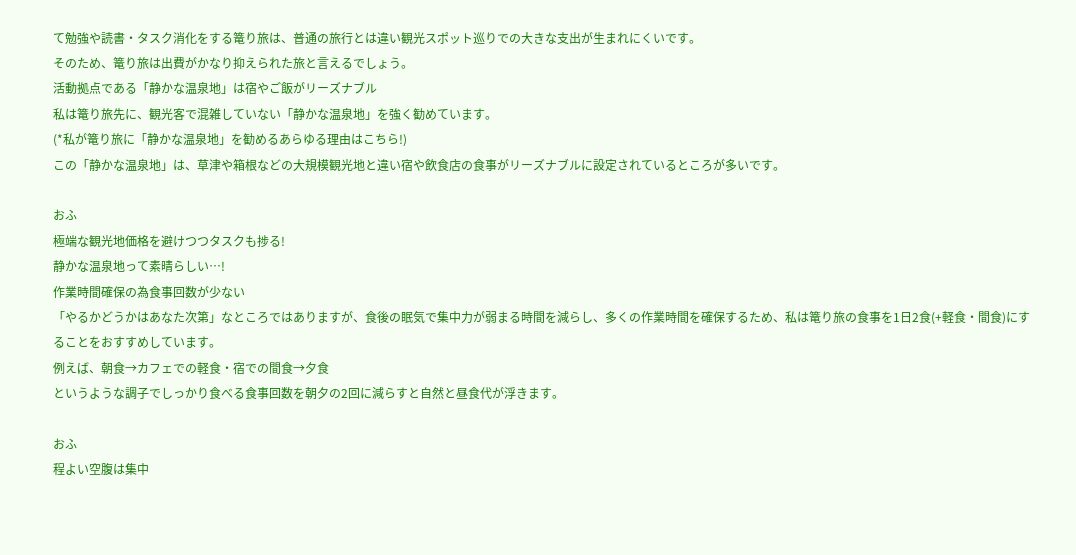て勉強や読書・タスク消化をする篭り旅は、普通の旅行とは違い観光スポット巡りでの大きな支出が生まれにくいです。
そのため、篭り旅は出費がかなり抑えられた旅と言えるでしょう。
活動拠点である「静かな温泉地」は宿やご飯がリーズナブル
私は篭り旅先に、観光客で混雑していない「静かな温泉地」を強く勧めています。
(*私が篭り旅に「静かな温泉地」を勧めるあらゆる理由はこちら!)
この「静かな温泉地」は、草津や箱根などの大規模観光地と違い宿や飲食店の食事がリーズナブルに設定されているところが多いです。

おふ
極端な観光地価格を避けつつタスクも捗る!
静かな温泉地って素晴らしい…!
作業時間確保の為食事回数が少ない
「やるかどうかはあなた次第」なところではありますが、食後の眠気で集中力が弱まる時間を減らし、多くの作業時間を確保するため、私は篭り旅の食事を1日2食(+軽食・間食)にすることをおすすめしています。
例えば、朝食→カフェでの軽食・宿での間食→夕食
というような調子でしっかり食べる食事回数を朝夕の2回に減らすと自然と昼食代が浮きます。

おふ
程よい空腹は集中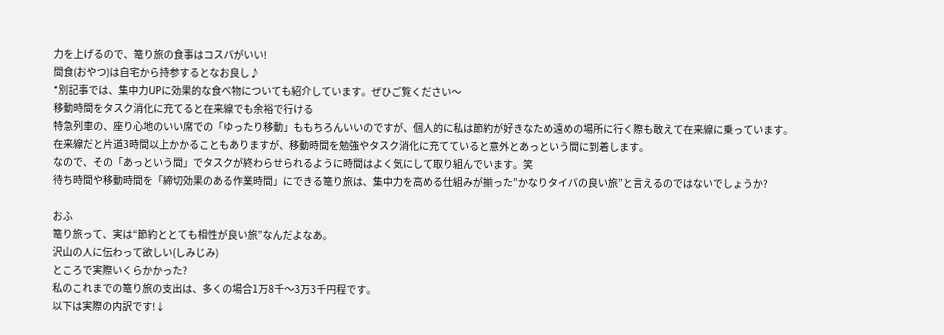力を上げるので、篭り旅の食事はコスパがいい!
間食(おやつ)は自宅から持参するとなお良し♪
*別記事では、集中力UPに効果的な食べ物についても紹介しています。ぜひご覧ください〜
移動時間をタスク消化に充てると在来線でも余裕で行ける
特急列車の、座り心地のいい席での「ゆったり移動」ももちろんいいのですが、個人的に私は節約が好きなため遠めの場所に行く際も敢えて在来線に乗っています。
在来線だと片道3時間以上かかることもありますが、移動時間を勉強やタスク消化に充てていると意外とあっという間に到着します。
なので、その「あっという間」でタスクが終わらせられるように時間はよく気にして取り組んでいます。笑
待ち時間や移動時間を「締切効果のある作業時間」にできる篭り旅は、集中力を高める仕組みが揃った”かなりタイパの良い旅”と言えるのではないでしょうか?

おふ
篭り旅って、実は“節約ととても相性が良い旅”なんだよなあ。
沢山の人に伝わって欲しい(しみじみ)
ところで実際いくらかかった?
私のこれまでの篭り旅の支出は、多くの場合1万8千〜3万3千円程です。
以下は実際の内訳です!↓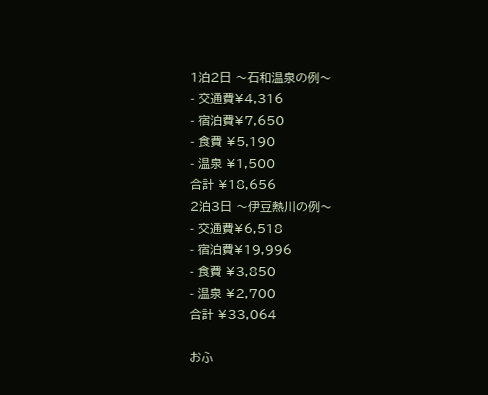1泊2日 〜石和温泉の例〜
- 交通費¥4,316
- 宿泊費¥7,650
- 食費 ¥5,190
- 温泉 ¥1,500
合計 ¥18,656
2泊3日 〜伊豆熱川の例〜
- 交通費¥6,518
- 宿泊費¥19,996
- 食費 ¥3,850
- 温泉 ¥2,700
合計 ¥33,064

おふ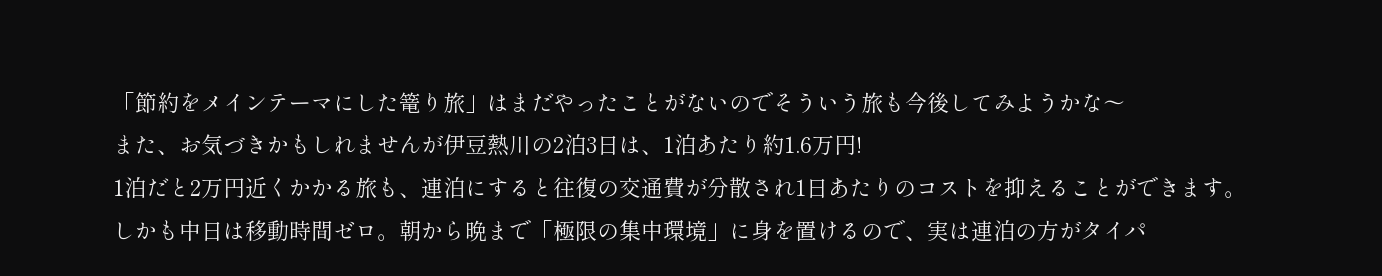「節約をメインテーマにした篭り旅」はまだやったことがないのでそういう旅も今後してみようかな〜
また、お気づきかもしれませんが伊豆熱川の2泊3日は、1泊あたり約1.6万円!
1泊だと2万円近くかかる旅も、連泊にすると往復の交通費が分散され1日あたりのコストを抑えることができます。
しかも中日は移動時間ゼロ。朝から晩まで「極限の集中環境」に身を置けるので、実は連泊の方がタイパ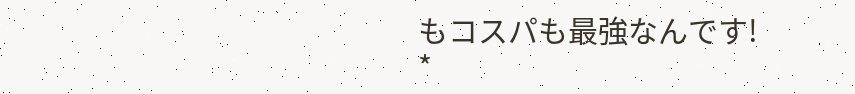もコスパも最強なんです!
*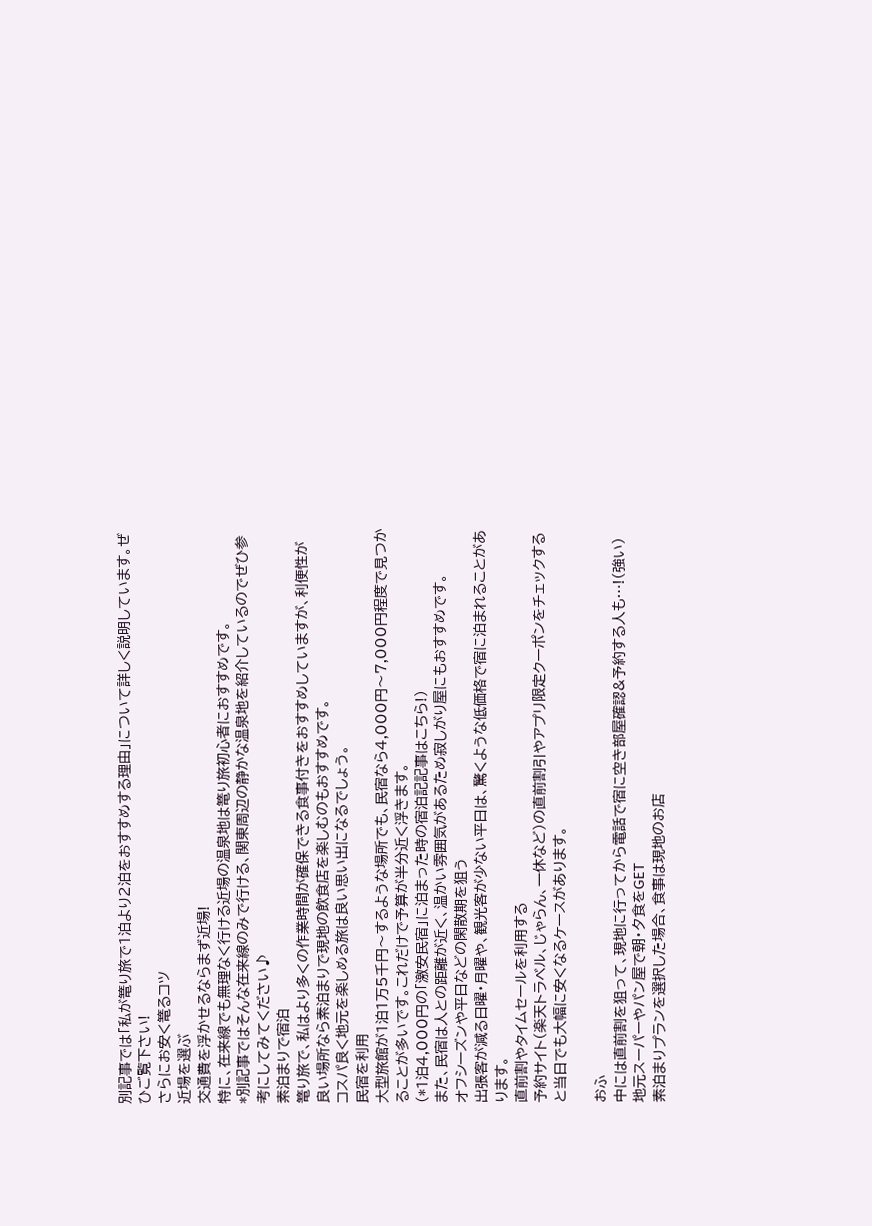別記事では「私が篭り旅で1泊より2泊をおすすめする理由」について詳しく説明しています。ぜひご覧下さい!
さらにお安く篭るコツ
近場を選ぶ
交通費を浮かせるならまず近場!
特に、在来線でも無理なく行ける近場の温泉地は篭り旅初心者におすすめです。
*別記事ではそんな在来線のみで行ける、関東周辺の静かな温泉地を紹介しているのでぜひ参考にしてみてください♪
素泊まりで宿泊
篭り旅で、私はより多くの作業時間が確保できる食事付きをおすすめしていますが、利便性が良い場所なら素泊まりで現地の飲食店を楽しむのもおすすめです。
コスパ良く地元を楽しめる旅は良い思い出になるでしょう。
民宿を利用
大型旅館が1泊1万5千円〜するような場所でも、民宿なら4,000円〜7,000円程度で見つかることが多いです。これだけで予算が半分近く浮きます。
(*1泊4,000円の「激安民宿」に泊まった時の宿泊記記事はこちら!)
また、民宿は人との距離が近く、温かい雰囲気があるため寂しがり屋にもおすすめです。
オフシーズンや平日などの閑散期を狙う
出張客が減る日曜・月曜や、観光客が少ない平日は、驚くような低価格で宿に泊まれることがあります。
直前割やタイムセールを利用する
予約サイト(楽天トラベル、じゃらん、一休など)の直前割引やアプリ限定クーポンをチェックすると当日でも大幅に安くなるケースがあります。

おふ
中には直前割を狙って、現地に行ってから電話で宿に空き部屋確認&予約する人も…!(強い)
地元スーパーやパン屋で朝・夕食をGET
素泊まりプランを選択した場合、食事は現地のお店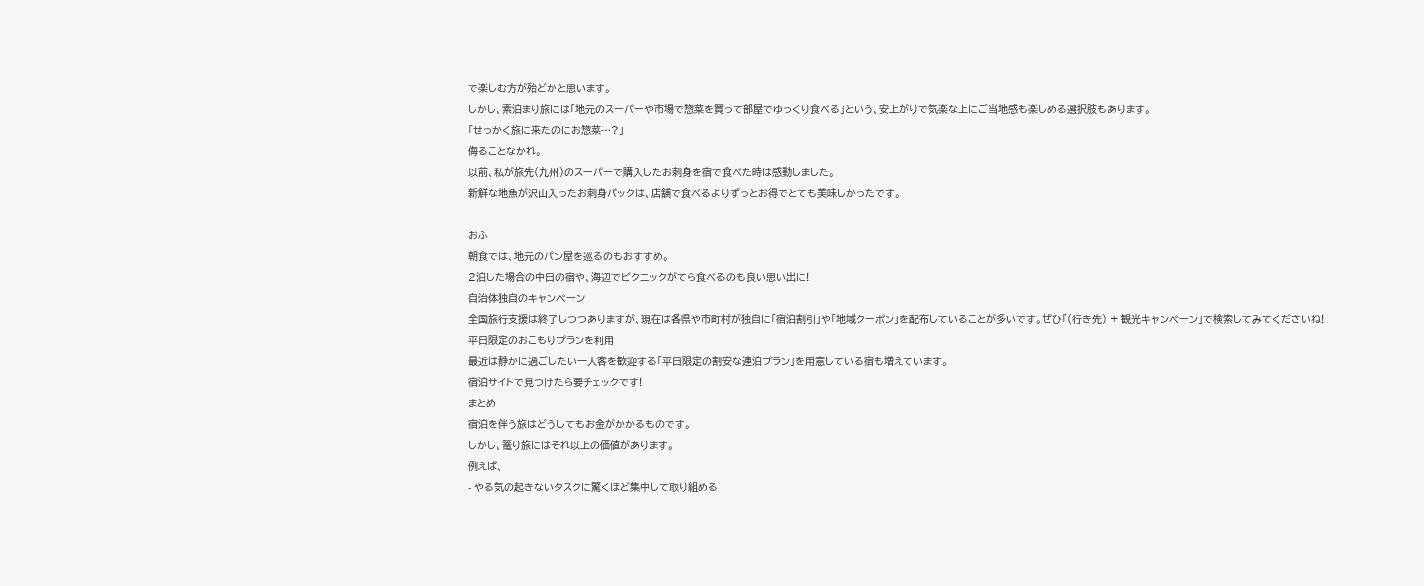で楽しむ方が殆どかと思います。
しかし、素泊まり旅には「地元のスーパーや市場で惣菜を買って部屋でゆっくり食べる」という、安上がりで気楽な上にご当地感も楽しめる選択肢もあります。
「せっかく旅に来たのにお惣菜…?」
侮ることなかれ。
以前、私が旅先(九州)のスーパーで購入したお刺身を宿で食べた時は感動しました。
新鮮な地魚が沢山入ったお刺身パックは、店舗で食べるよりずっとお得でとても美味しかったです。

おふ
朝食では、地元のパン屋を巡るのもおすすめ。
2泊した場合の中日の宿や、海辺でピクニックがてら食べるのも良い思い出に!
自治体独自のキャンペーン
全国旅行支援は終了しつつありますが、現在は各県や市町村が独自に「宿泊割引」や「地域クーポン」を配布していることが多いです。ぜひ「(行き先) + 観光キャンペーン」で検索してみてくださいね!
平日限定のおこもりプランを利用
最近は静かに過ごしたい一人客を歓迎する「平日限定の割安な連泊プラン」を用意している宿も増えています。
宿泊サイトで見つけたら要チェックです!
まとめ
宿泊を伴う旅はどうしてもお金がかかるものです。
しかし、篭り旅にはそれ以上の価値があります。
例えば、
- やる気の起きないタスクに驚くほど集中して取り組める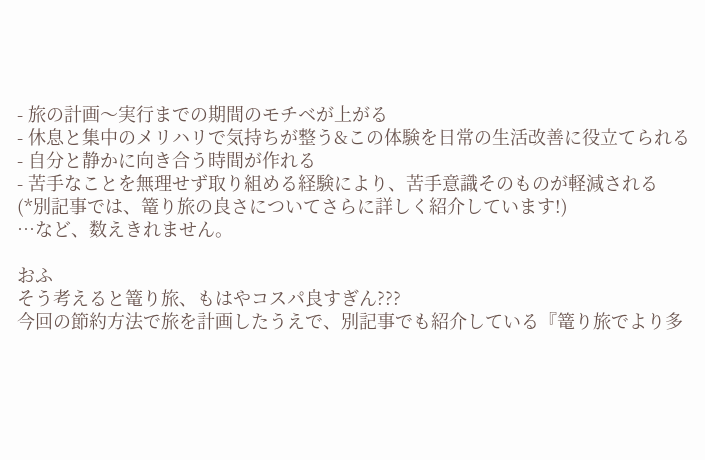- 旅の計画〜実行までの期間のモチベが上がる
- 休息と集中のメリハリで気持ちが整う&この体験を日常の生活改善に役立てられる
- 自分と静かに向き合う時間が作れる
- 苦手なことを無理せず取り組める経験により、苦手意識そのものが軽減される
(*別記事では、篭り旅の良さについてさらに詳しく紹介しています!)
…など、数えきれません。

おふ
そう考えると篭り旅、もはやコスパ良すぎん???
今回の節約方法で旅を計画したうえで、別記事でも紹介している『篭り旅でより多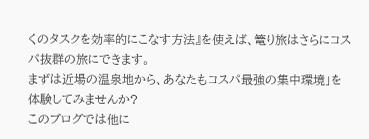くのタスクを効率的にこなす方法』を使えば、篭り旅はさらにコスパ抜群の旅にできます。
まずは近場の温泉地から、あなたもコスパ最強の集中環境」を体験してみませんか?
このブログでは他に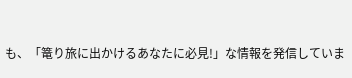も、「篭り旅に出かけるあなたに必見!」な情報を発信していま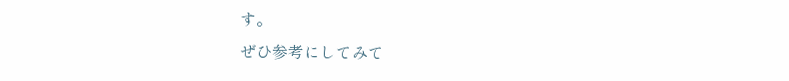す。
ぜひ参考にしてみて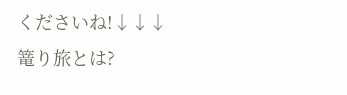くださいね!↓↓↓
篭り旅とは?